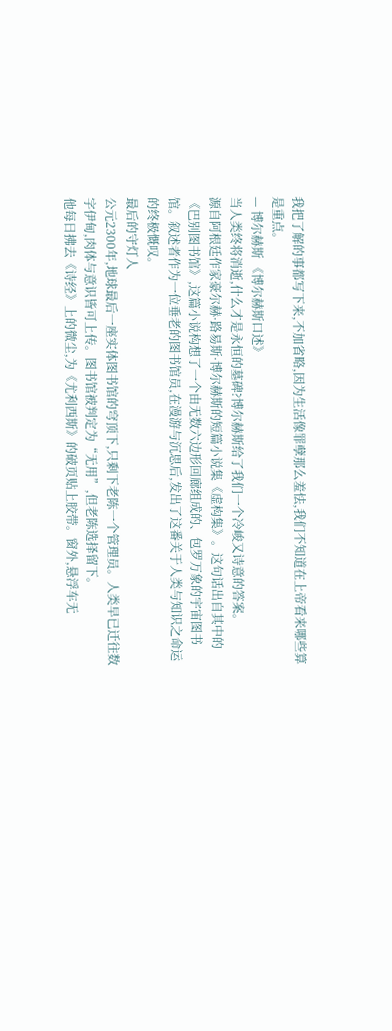我把了解的事都写下来,不加省略,因为生活像罪孽那么羞怯,我们不知道在上帝看来哪些算是重点。
— 博尔赫斯 《博尔赫斯口述》
当人类终将消逝,什么才是永恒的墓碑?博尔赫斯给了我们一个冷峻又诗意的答案。
源自阿根廷作家豪尔赫·路易斯·博尔赫斯的短篇小说集《虚构集》。这句话出自其中的《巴别图书馆》,这篇小说构想了一个由无数六边形回廊组成的、包罗万象的宇宙图书馆。叙述者作为一位垂老的图书馆员,在漫游与沉思后,发出了这番关于人类与知识之命运的终极慨叹。
最后的守灯人
公元2300年,地球最后一座实体图书馆的穹顶下,只剩下老陈一个管理员。人类早已迁往数字伊甸,肉体与意识皆可上传。图书馆被判定为“无用”,但老陈选择留下。
他每日拂去《诗经》上的微尘,为《尤利西斯》的破页贴上胶带。窗外,悬浮车无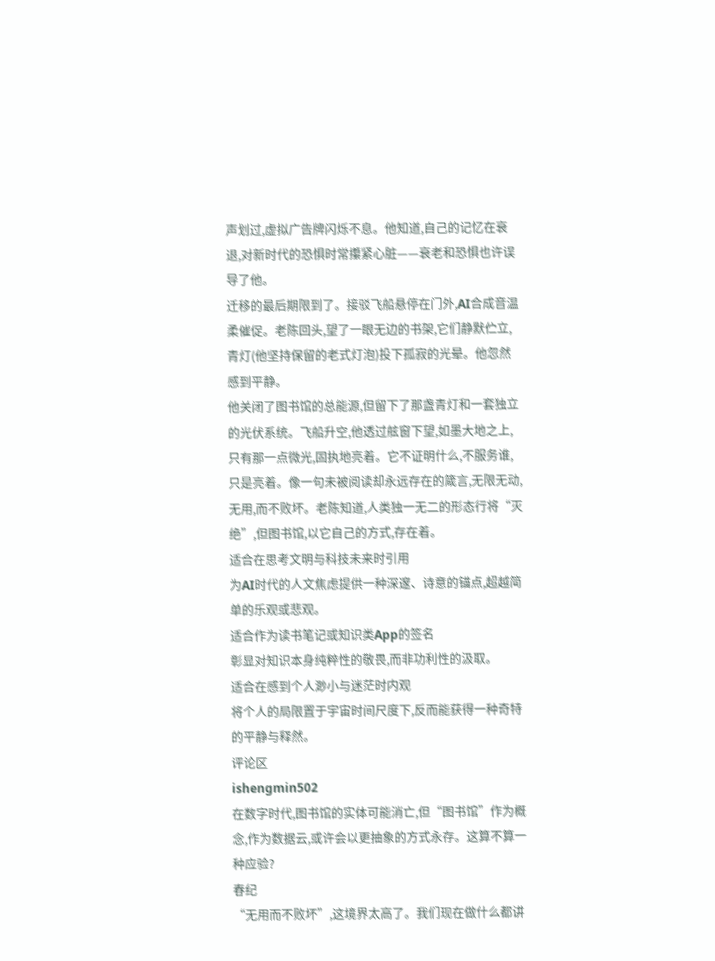声划过,虚拟广告牌闪烁不息。他知道,自己的记忆在衰退,对新时代的恐惧时常攥紧心脏——衰老和恐惧也许误导了他。
迁移的最后期限到了。接驳飞船悬停在门外,AI合成音温柔催促。老陈回头,望了一眼无边的书架,它们静默伫立,青灯(他坚持保留的老式灯泡)投下孤寂的光晕。他忽然感到平静。
他关闭了图书馆的总能源,但留下了那盏青灯和一套独立的光伏系统。飞船升空,他透过舷窗下望,如墨大地之上,只有那一点微光,固执地亮着。它不证明什么,不服务谁,只是亮着。像一句未被阅读却永远存在的箴言,无限无动,无用,而不败坏。老陈知道,人类独一无二的形态行将“灭绝”,但图书馆,以它自己的方式,存在着。
适合在思考文明与科技未来时引用
为AI时代的人文焦虑提供一种深邃、诗意的锚点,超越简单的乐观或悲观。
适合作为读书笔记或知识类App的签名
彰显对知识本身纯粹性的敬畏,而非功利性的汲取。
适合在感到个人渺小与迷茫时内观
将个人的局限置于宇宙时间尺度下,反而能获得一种奇特的平静与释然。
评论区
ishengmin502
在数字时代,图书馆的实体可能消亡,但“图书馆”作为概念,作为数据云,或许会以更抽象的方式永存。这算不算一种应验?
春纪
“无用而不败坏”,这境界太高了。我们现在做什么都讲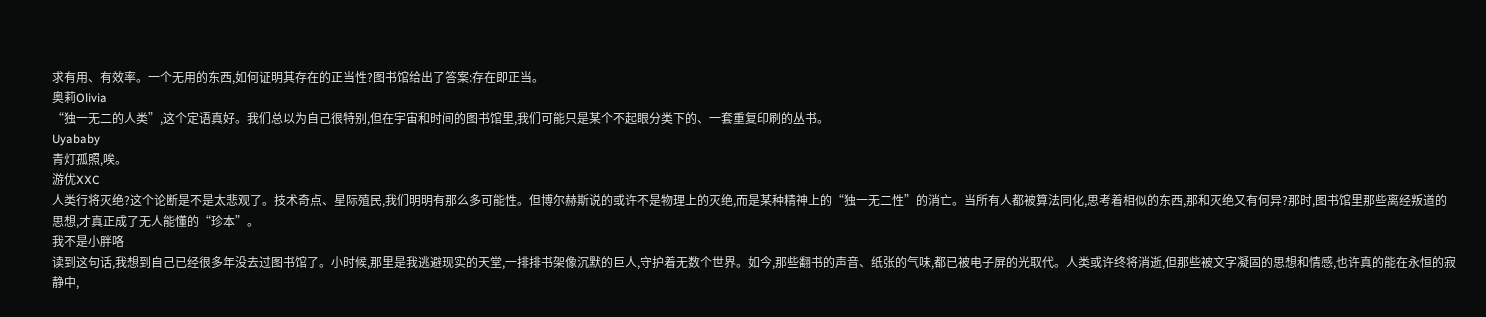求有用、有效率。一个无用的东西,如何证明其存在的正当性?图书馆给出了答案:存在即正当。
奥莉Olivia
“独一无二的人类”,这个定语真好。我们总以为自己很特别,但在宇宙和时间的图书馆里,我们可能只是某个不起眼分类下的、一套重复印刷的丛书。
Uyababy
青灯孤照,唉。
游优XXC
人类行将灭绝?这个论断是不是太悲观了。技术奇点、星际殖民,我们明明有那么多可能性。但博尔赫斯说的或许不是物理上的灭绝,而是某种精神上的“独一无二性”的消亡。当所有人都被算法同化,思考着相似的东西,那和灭绝又有何异?那时,图书馆里那些离经叛道的思想,才真正成了无人能懂的“珍本”。
我不是小胖咯
读到这句话,我想到自己已经很多年没去过图书馆了。小时候,那里是我逃避现实的天堂,一排排书架像沉默的巨人,守护着无数个世界。如今,那些翻书的声音、纸张的气味,都已被电子屏的光取代。人类或许终将消逝,但那些被文字凝固的思想和情感,也许真的能在永恒的寂静中,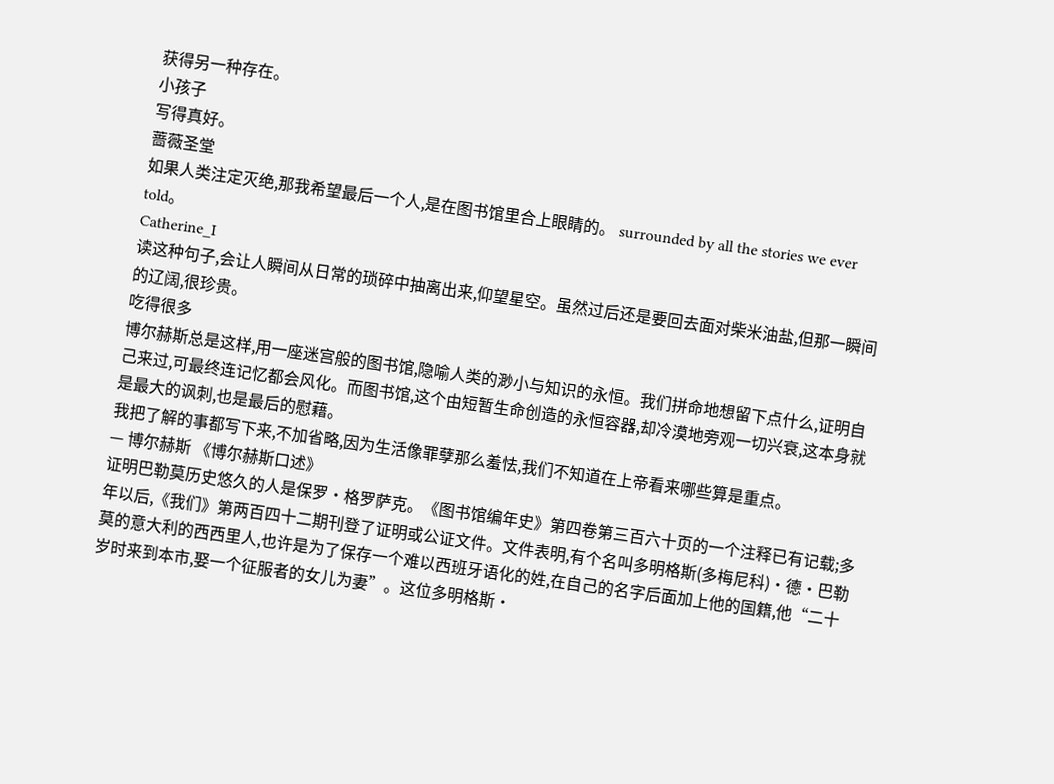获得另一种存在。
小孩子
写得真好。
蔷薇圣堂
如果人类注定灭绝,那我希望最后一个人,是在图书馆里合上眼睛的。 surrounded by all the stories we ever told。
Catherine_I
读这种句子,会让人瞬间从日常的琐碎中抽离出来,仰望星空。虽然过后还是要回去面对柴米油盐,但那一瞬间的辽阔,很珍贵。
吃得很多
博尔赫斯总是这样,用一座迷宫般的图书馆,隐喻人类的渺小与知识的永恒。我们拼命地想留下点什么,证明自己来过,可最终连记忆都会风化。而图书馆,这个由短暂生命创造的永恒容器,却冷漠地旁观一切兴衰,这本身就是最大的讽刺,也是最后的慰藉。
我把了解的事都写下来,不加省略,因为生活像罪孽那么羞怯,我们不知道在上帝看来哪些算是重点。
— 博尔赫斯 《博尔赫斯口述》
证明巴勒莫历史悠久的人是保罗·格罗萨克。《图书馆编年史》第四卷第三百六十页的一个注释已有记载;多年以后,《我们》第两百四十二期刊登了证明或公证文件。文件表明,有个名叫多明格斯(多梅尼科)·德·巴勒莫的意大利的西西里人,也许是为了保存一个难以西班牙语化的姓,在自己的名字后面加上他的国籍,他“二十岁时来到本市,娶一个征服者的女儿为妻”。这位多明格斯·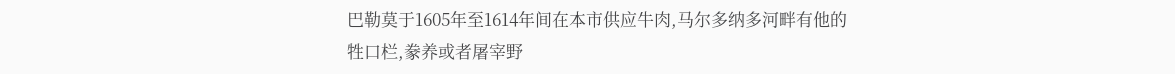巴勒莫于1605年至1614年间在本市供应牛肉,马尔多纳多河畔有他的牲口栏,豢养或者屠宰野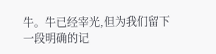牛。牛已经宰光,但为我们留下一段明确的记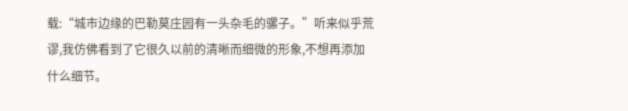载:“城市边缘的巴勒莫庄园有一头杂毛的骡子。”听来似乎荒谬,我仿佛看到了它很久以前的清晰而细微的形象,不想再添加什么细节。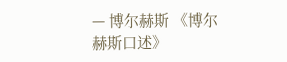— 博尔赫斯 《博尔赫斯口述》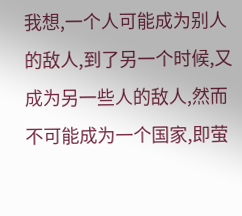我想,一个人可能成为别人的敌人,到了另一个时候,又成为另一些人的敌人,然而不可能成为一个国家,即萤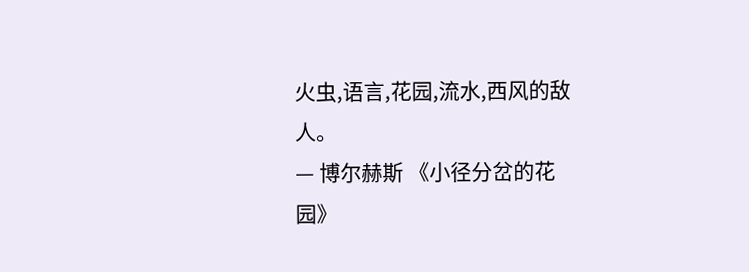火虫,语言,花园,流水,西风的敌人。
— 博尔赫斯 《小径分岔的花园》